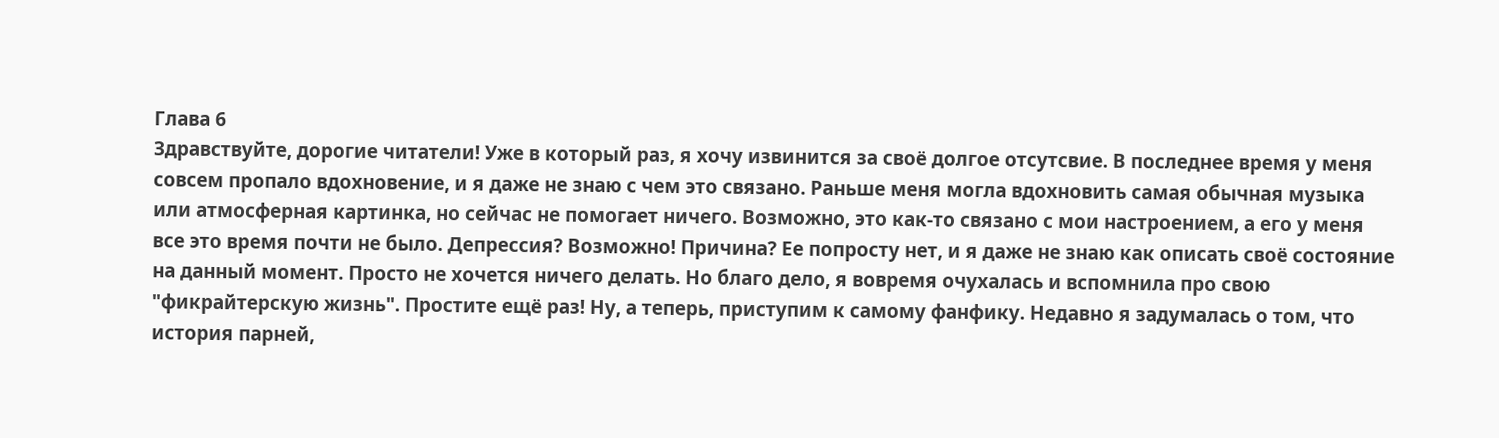Глава 6
Здравствуйте, дорогие читатели! Уже в который раз, я хочу извинится за своё долгое отсутсвие. В последнее время у меня совсем пропало вдохновение, и я даже не знаю с чем это связано. Раньше меня могла вдохновить самая обычная музыка или атмосферная картинка, но сейчас не помогает ничего. Возможно, это как-то связано с мои настроением, а его у меня все это время почти не было. Депрессия? Возможно! Причина? Ее попросту нет, и я даже не знаю как описать своё состояние на данный момент. Просто не хочется ничего делать. Но благо дело, я вовремя очухалась и вспомнила про свою "фикрайтерскую жизнь". Простите ещё раз! Ну, а теперь, приступим к самому фанфику. Недавно я задумалась о том, что история парней,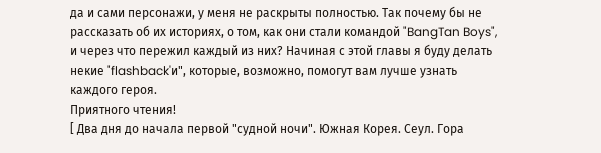да и сами персонажи, у меня не раскрыты полностью. Так почему бы не рассказать об их историях, о том, как они стали командой "BangTan Boys", и через что пережил каждый из них? Начиная с этой главы я буду делать некие "flashback'и", которые, возможно, помогут вам лучше узнать каждого героя.
Приятного чтения!
[ Два дня до начала первой "судной ночи". Южная Корея. Сеул. Гора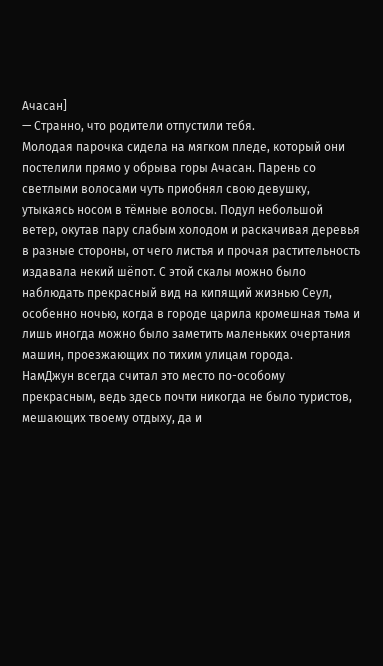Ачасан]
— Странно, что родители отпустили тебя.
Молодая парочка сидела на мягком пледе, который они постелили прямо у обрыва горы Ачасан. Парень со светлыми волосами чуть приобнял свою девушку, утыкаясь носом в тёмные волосы. Подул небольшой ветер, окутав пару слабым холодом и раскачивая деревья в разные стороны, от чего листья и прочая растительность издавала некий шёпот. С этой скалы можно было наблюдать прекрасный вид на кипящий жизнью Сеул, особенно ночью, когда в городе царила кромешная тьма и лишь иногда можно было заметить маленьких очертания машин, проезжающих по тихим улицам города.
НамДжун всегда считал это место по-особому прекрасным, ведь здесь почти никогда не было туристов, мешающих твоему отдыху, да и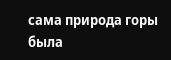сама природа горы была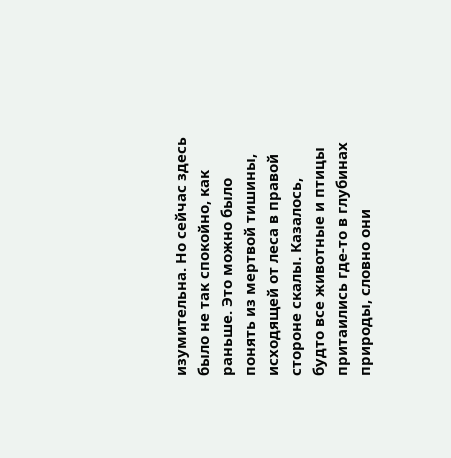изумительна. Но сейчас здесь было не так спокойно, как раньше. Это можно было понять из мертвой тишины, исходящей от леса в правой стороне скалы. Казалось, будто все животные и птицы притаились где-то в глубинах природы, словно они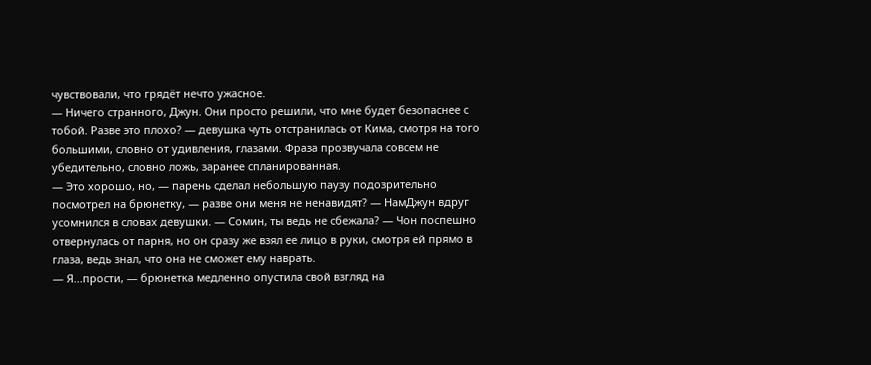чувствовали, что грядёт нечто ужасное.
— Ничего странного, Джун. Они просто решили, что мне будет безопаснее с тобой. Разве это плохо? — девушка чуть отстранилась от Кима, смотря на того большими, словно от удивления, глазами. Фраза прозвучала совсем не убедительно, словно ложь, заранее спланированная.
— Это хорошо, но, — парень сделал небольшую паузу подозрительно посмотрел на брюнетку, — разве они меня не ненавидят? — НамДжун вдруг усомнился в словах девушки. — Сомин, ты ведь не сбежала? — Чон поспешно отвернулась от парня, но он сразу же взял ее лицо в руки, смотря ей прямо в глаза, ведь знал, что она не сможет ему наврать.
— Я...прости, — брюнетка медленно опустила свой взгляд на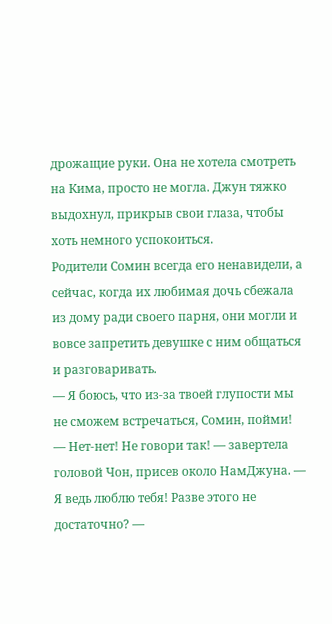дрожащие руки. Она не хотела смотреть на Кима, просто не могла. Джун тяжко выдохнул, прикрыв свои глаза, чтобы хоть немного успокоиться.
Родители Сомин всегда его ненавидели, а сейчас, когда их любимая дочь сбежала из дому ради своего парня, они могли и вовсе запретить девушке с ним общаться и разговаривать.
— Я боюсь, что из-за твоей глупости мы не сможем встречаться, Сомин, пойми!
— Нет-нет! Не говори так! — завертела головой Чон, присев около НамДжуна. — Я ведь люблю тебя! Разве этого не достаточно? —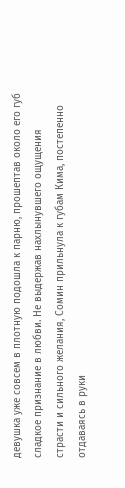девушка уже совсем в плотную подошла к парню, прошептав около его губ сладкое признание в любви. Не выдержав нахлынувшего ощущения страсти и сильного желания, Сомин прильнула к губам Кима, постепенно отдаваясь в руки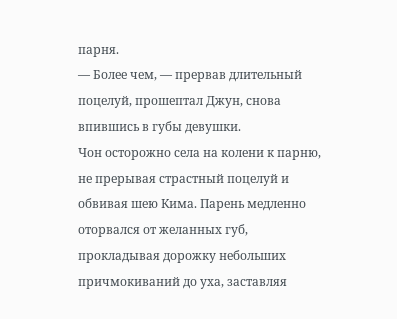парня.
— Более чем, — прервав длительный поцелуй, прошептал Джун, снова впившись в губы девушки.
Чон осторожно села на колени к парню, не прерывая страстный поцелуй и обвивая шею Кима. Парень медленно оторвался от желанных губ, прокладывая дорожку небольших причмокиваний до уха, заставляя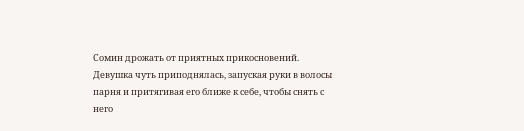Сомин дрожать от приятных прикосновений. Девушка чуть приподнялась, запуская руки в волосы парня и притягивая его ближе к себе, чтобы снять с него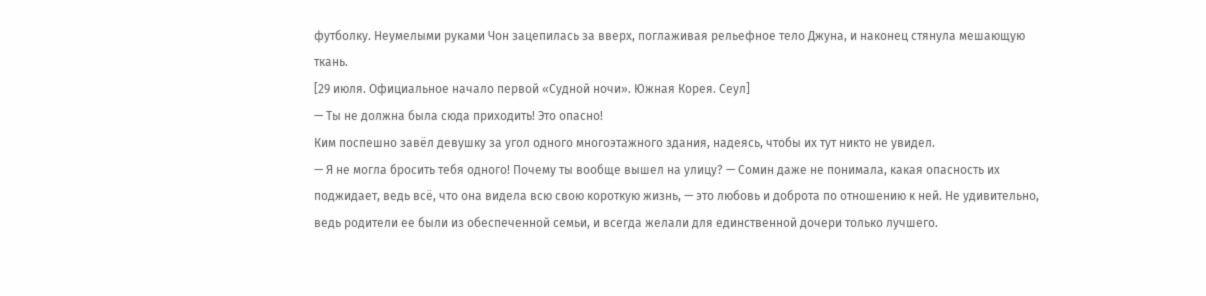футболку. Неумелыми руками Чон зацепилась за вверх, поглаживая рельефное тело Джуна, и наконец стянула мешающую ткань.
[29 июля. Официальное начало первой «Судной ночи». Южная Корея. Сеул]
— Ты не должна была сюда приходить! Это опасно!
Ким поспешно завёл девушку за угол одного многоэтажного здания, надеясь, чтобы их тут никто не увидел.
— Я не могла бросить тебя одного! Почему ты вообще вышел на улицу? — Сомин даже не понимала, какая опасность их поджидает, ведь всё, что она видела всю свою короткую жизнь, — это любовь и доброта по отношению к ней. Не удивительно, ведь родители ее были из обеспеченной семьи, и всегда желали для единственной дочери только лучшего.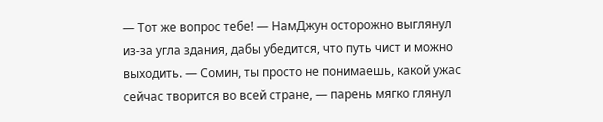— Тот же вопрос тебе! — НамДжун осторожно выглянул из-за угла здания, дабы убедится, что путь чист и можно выходить. — Сомин, ты просто не понимаешь, какой ужас сейчас творится во всей стране, — парень мягко глянул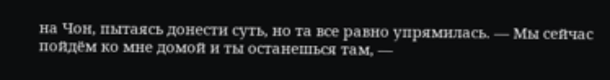на Чон, пытаясь донести суть, но та все равно упрямилась. — Мы сейчас пойдём ко мне домой и ты останешься там, —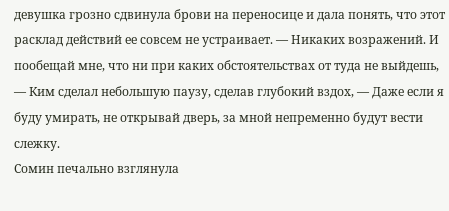девушка грозно сдвинула брови на переносице и дала понять, что этот расклад действий ее совсем не устраивает. — Никаких возражений. И пообещай мне, что ни при каких обстоятельствах от туда не выйдешь, — Ким сделал небольшую паузу, сделав глубокий вздох, — Даже если я буду умирать, не открывай дверь, за мной непременно будут вести слежку.
Сомин печально взглянула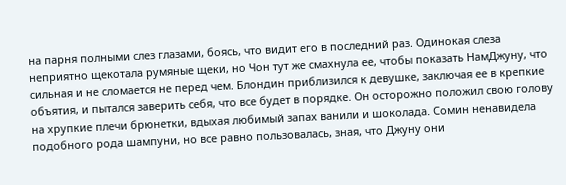на парня полными слез глазами, боясь, что видит его в последний раз. Одинокая слеза неприятно щекотала румяные щеки, но Чон тут же смахнула ее, чтобы показать НамДжуну, что сильная и не сломается не перед чем. Блондин приблизился к девушке, заключая ее в крепкие объятия, и пытался заверить себя, что все будет в порядке. Он осторожно положил свою голову на хрупкие плечи брюнетки, вдыхая любимый запах ванили и шоколада. Сомин ненавидела подобного рода шампуни, но все равно пользовалась, зная, что Джуну они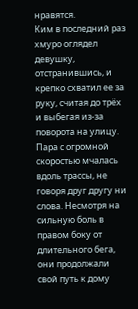нравятся.
Ким в последний раз хмуро оглядел девушку, отстранившись, и крепко схватил ее за руку, считая до трёх и выбегая из-за поворота на улицу. Пара с огромной скоростью мчалась вдоль трассы, не говоря друг другу ни слова. Несмотря на сильную боль в правом боку от длительного бега, они продолжали свой путь к дому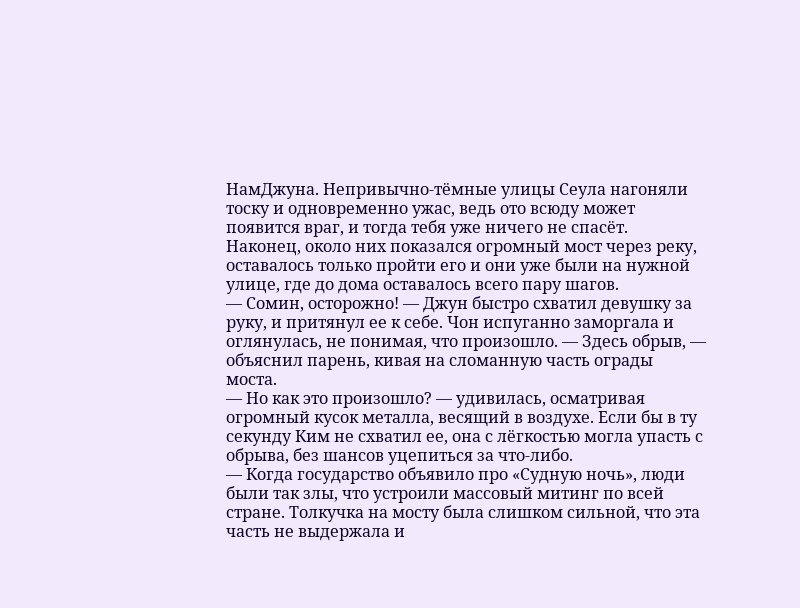НамДжуна. Непривычно-тёмные улицы Сеула нагоняли тоску и одновременно ужас, ведь ото всюду может появится враг, и тогда тебя уже ничего не спасёт.
Наконец, около них показался огромный мост через реку, оставалось только пройти его и они уже были на нужной улице, где до дома оставалось всего пару шагов.
— Сомин, осторожно! — Джун быстро схватил девушку за руку, и притянул ее к себе. Чон испуганно заморгала и оглянулась, не понимая, что произошло. — Здесь обрыв, — объяснил парень, кивая на сломанную часть ограды моста.
— Но как это произошло? — удивилась, осматривая огромный кусок металла, весящий в воздухе. Если бы в ту секунду Ким не схватил ее, она с лёгкостью могла упасть с обрыва, без шансов уцепиться за что-либо.
— Когда государство объявило про «Судную ночь», люди были так злы, что устроили массовый митинг по всей стране. Толкучка на мосту была слишком сильной, что эта часть не выдержала и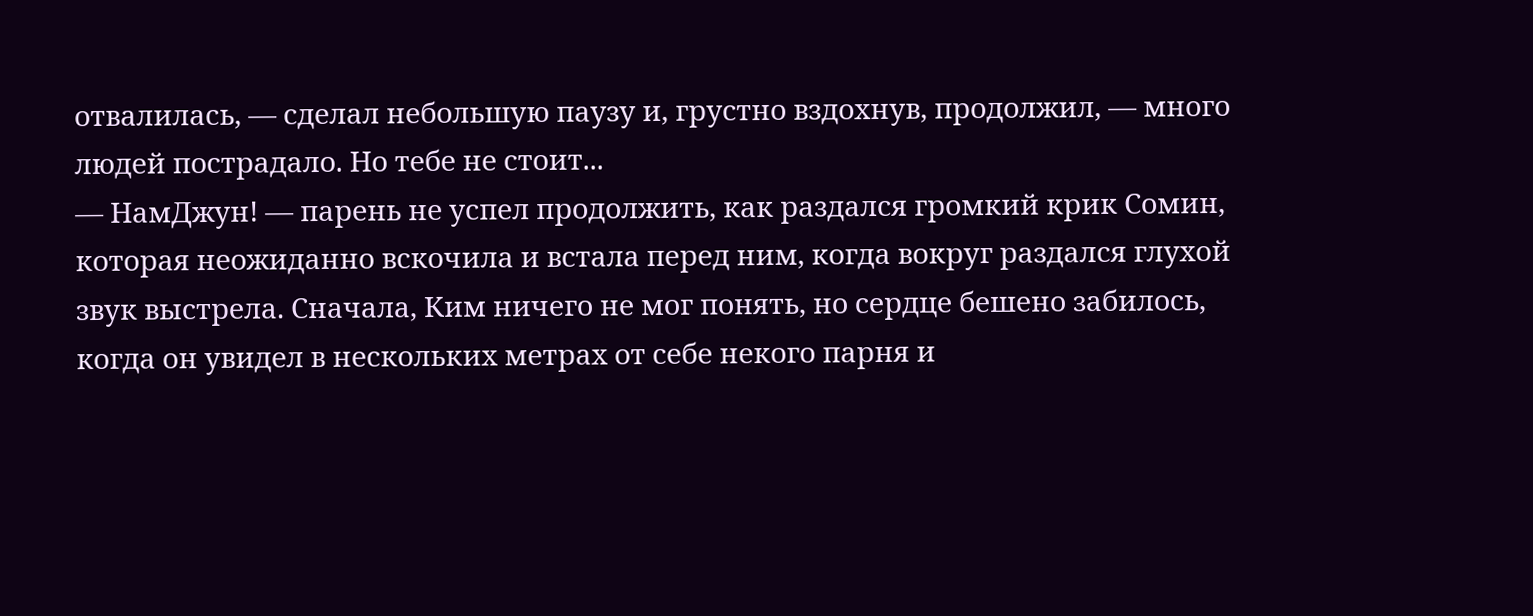отвалилась, — сделал небольшую паузу и, грустно вздохнув, продолжил, — много людей пострадало. Но тебе не стоит...
— НамДжун! — парень не успел продолжить, как раздался громкий крик Сомин, которая неожиданно вскочила и встала перед ним, когда вокруг раздался глухой звук выстрела. Сначала, Ким ничего не мог понять, но сердце бешено забилось, когда он увидел в нескольких метрах от себе некого парня и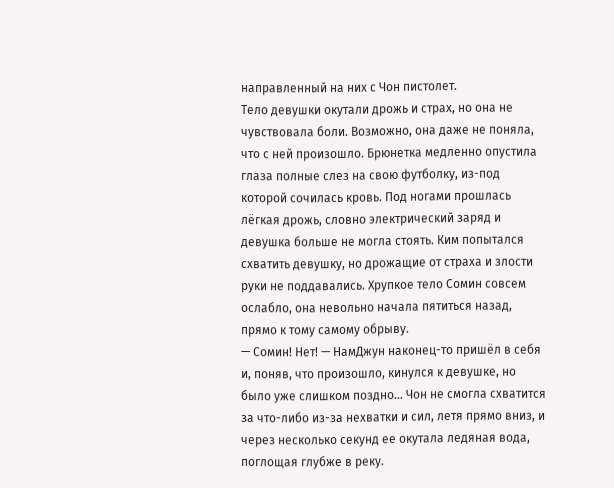направленный на них с Чон пистолет.
Тело девушки окутали дрожь и страх, но она не чувствовала боли. Возможно, она даже не поняла, что с ней произошло. Брюнетка медленно опустила глаза полные слез на свою футболку, из-под которой сочилась кровь. Под ногами прошлась лёгкая дрожь, словно электрический заряд и девушка больше не могла стоять. Ким попытался схватить девушку, но дрожащие от страха и злости руки не поддавались. Хрупкое тело Сомин совсем ослабло, она невольно начала пятиться назад, прямо к тому самому обрыву.
— Сомин! Нет! — НамДжун наконец-то пришёл в себя и, поняв, что произошло, кинулся к девушке, но было уже слишком поздно... Чон не смогла схватится за что-либо из-за нехватки и сил, летя прямо вниз, и через несколько секунд ее окутала ледяная вода, поглощая глубже в реку.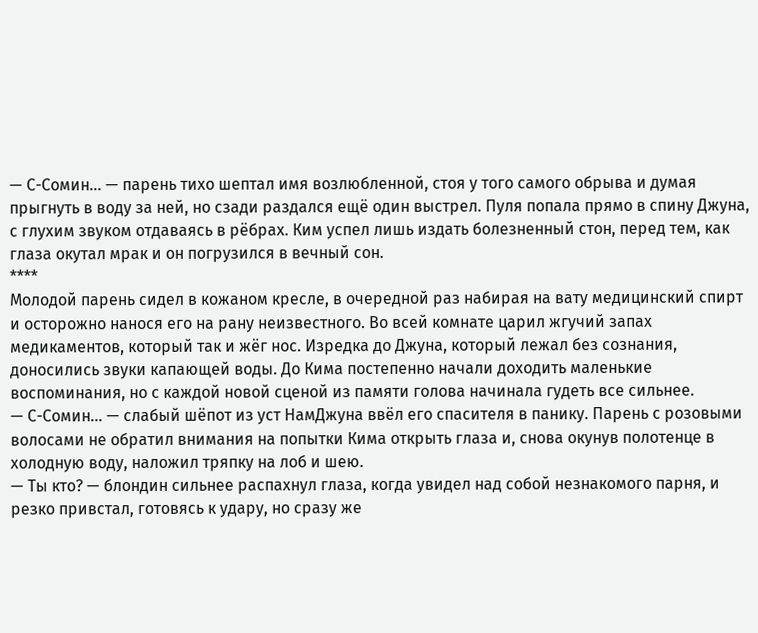— С-Сомин... — парень тихо шептал имя возлюбленной, стоя у того самого обрыва и думая прыгнуть в воду за ней, но сзади раздался ещё один выстрел. Пуля попала прямо в спину Джуна, с глухим звуком отдаваясь в рёбрах. Ким успел лишь издать болезненный стон, перед тем, как глаза окутал мрак и он погрузился в вечный сон.
****
Молодой парень сидел в кожаном кресле, в очередной раз набирая на вату медицинский спирт и осторожно нанося его на рану неизвестного. Во всей комнате царил жгучий запах медикаментов, который так и жёг нос. Изредка до Джуна, который лежал без сознания, доносились звуки капающей воды. До Кима постепенно начали доходить маленькие воспоминания, но с каждой новой сценой из памяти голова начинала гудеть все сильнее.
— С-Сомин... — слабый шёпот из уст НамДжуна ввёл его спасителя в панику. Парень с розовыми волосами не обратил внимания на попытки Кима открыть глаза и, снова окунув полотенце в холодную воду, наложил тряпку на лоб и шею.
— Ты кто? — блондин сильнее распахнул глаза, когда увидел над собой незнакомого парня, и резко привстал, готовясь к удару, но сразу же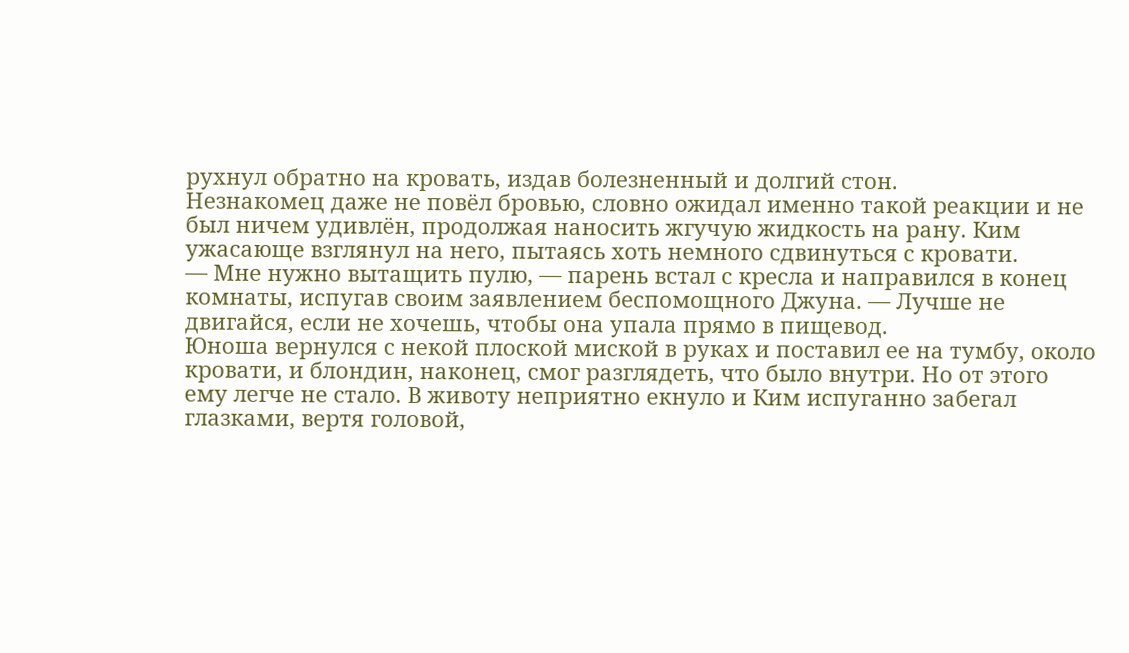рухнул обратно на кровать, издав болезненный и долгий стон.
Незнакомец даже не повёл бровью, словно ожидал именно такой реакции и не был ничем удивлён, продолжая наносить жгучую жидкость на рану. Ким ужасающе взглянул на него, пытаясь хоть немного сдвинуться с кровати.
— Мне нужно вытащить пулю, — парень встал с кресла и направился в конец комнаты, испугав своим заявлением беспомощного Джуна. — Лучше не двигайся, если не хочешь, чтобы она упала прямо в пищевод.
Юноша вернулся с некой плоской миской в руках и поставил ее на тумбу, около кровати, и блондин, наконец, смог разглядеть, что было внутри. Но от этого ему легче не стало. В животу неприятно екнуло и Ким испуганно забегал глазками, вертя головой,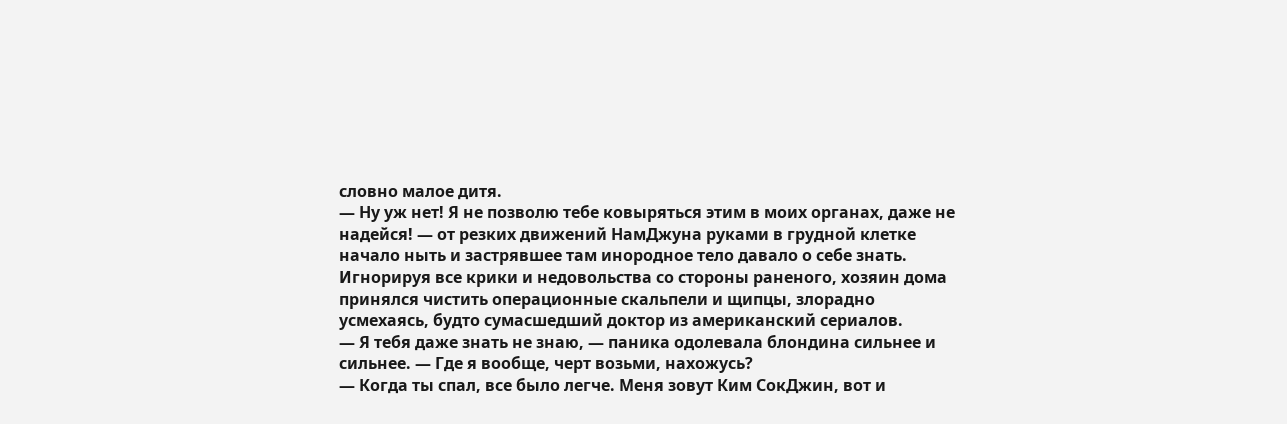словно малое дитя.
— Ну уж нет! Я не позволю тебе ковыряться этим в моих органах, даже не надейся! — от резких движений НамДжуна руками в грудной клетке начало ныть и застрявшее там инородное тело давало о себе знать.
Игнорируя все крики и недовольства со стороны раненого, хозяин дома принялся чистить операционные скальпели и щипцы, злорадно усмехаясь, будто сумасшедший доктор из американский сериалов.
— Я тебя даже знать не знаю, — паника одолевала блондина сильнее и сильнее. — Где я вообще, черт возьми, нахожусь?
— Когда ты спал, все было легче. Меня зовут Ким СокДжин, вот и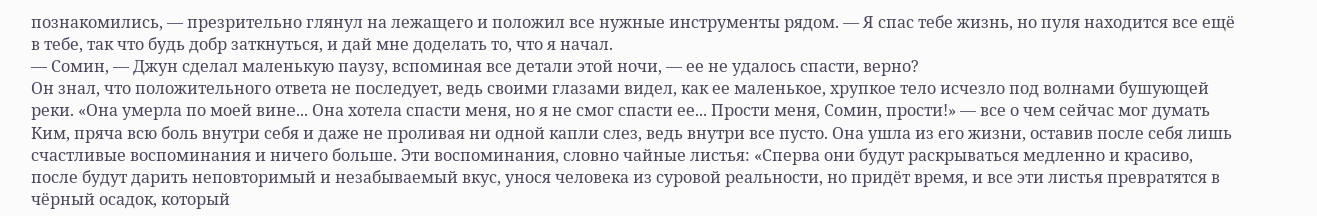познакомились, — презрительно глянул на лежащего и положил все нужные инструменты рядом. — Я спас тебе жизнь, но пуля находится все ещё в тебе, так что будь добр заткнуться, и дай мне доделать то, что я начал.
— Сомин, — Джун сделал маленькую паузу, вспоминая все детали этой ночи, — ее не удалось спасти, верно?
Он знал, что положительного ответа не последует, ведь своими глазами видел, как ее маленькое, хрупкое тело исчезло под волнами бушующей реки. «Она умерла по моей вине... Она хотела спасти меня, но я не смог спасти ее... Прости меня, Сомин, прости!» — все о чем сейчас мог думать Ким, пряча всю боль внутри себя и даже не проливая ни одной капли слез, ведь внутри все пусто. Она ушла из его жизни, оставив после себя лишь счастливые воспоминания и ничего больше. Эти воспоминания, словно чайные листья: «Сперва они будут раскрываться медленно и красиво, после будут дарить неповторимый и незабываемый вкус, унося человека из суровой реальности, но придёт время, и все эти листья превратятся в чёрный осадок, который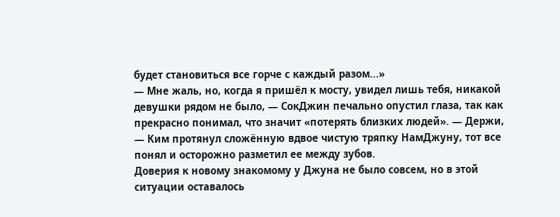будет становиться все горче с каждый разом...»
— Мне жаль, но, когда я пришёл к мосту, увидел лишь тебя, никакой девушки рядом не было, — СокДжин печально опустил глаза, так как прекрасно понимал, что значит «потерять близких людей». — Держи, — Ким протянул сложённую вдвое чистую тряпку НамДжуну, тот все понял и осторожно разметил ее между зубов.
Доверия к новому знакомому у Джуна не было совсем, но в этой ситуации оставалось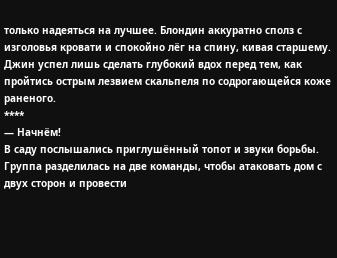только надеяться на лучшее. Блондин аккуратно сполз с изголовья кровати и спокойно лёг на спину, кивая старшему. Джин успел лишь сделать глубокий вдох перед тем, как пройтись острым лезвием скальпеля по содрогающейся коже раненого.
****
— Начнём!
В саду послышались приглушённый топот и звуки борьбы. Группа разделилась на две команды, чтобы атаковать дом с двух сторон и провести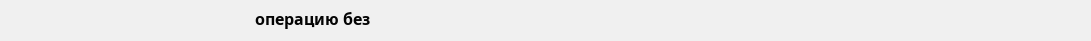операцию без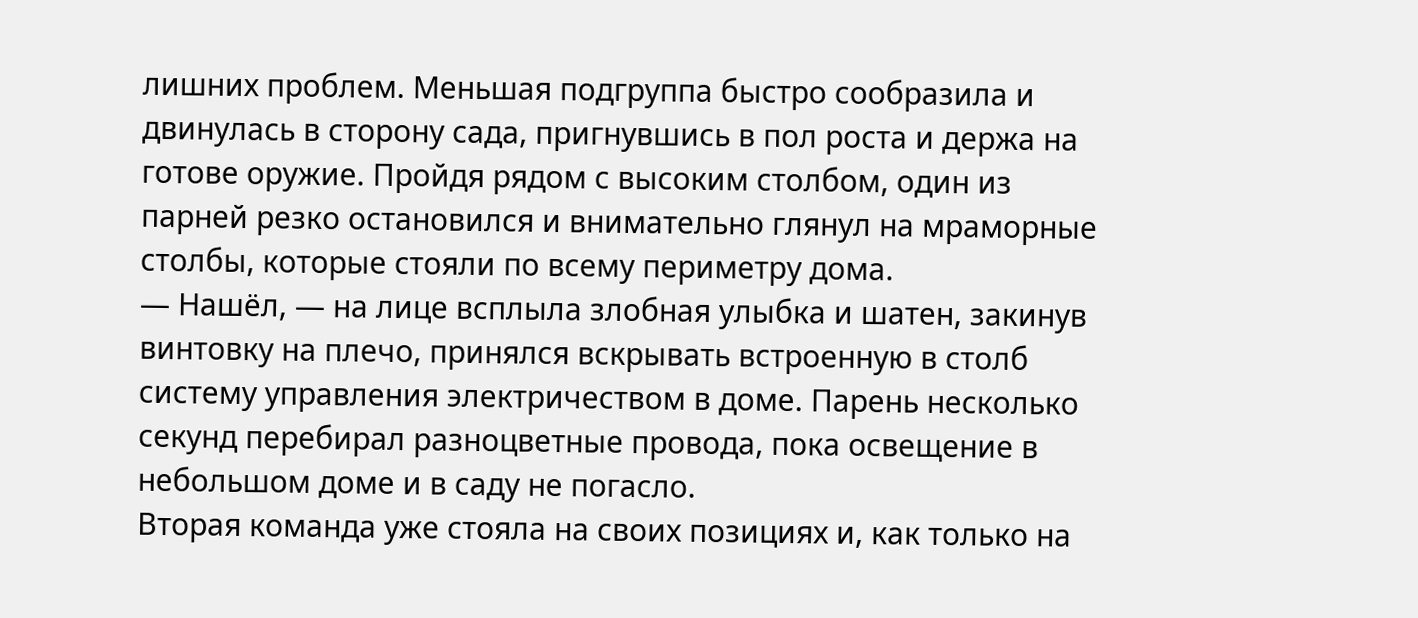лишних проблем. Меньшая подгруппа быстро сообразила и двинулась в сторону сада, пригнувшись в пол роста и держа на готове оружие. Пройдя рядом с высоким столбом, один из парней резко остановился и внимательно глянул на мраморные столбы, которые стояли по всему периметру дома.
— Нашёл, — на лице всплыла злобная улыбка и шатен, закинув винтовку на плечо, принялся вскрывать встроенную в столб систему управления электричеством в доме. Парень несколько секунд перебирал разноцветные провода, пока освещение в небольшом доме и в саду не погасло.
Вторая команда уже стояла на своих позициях и, как только на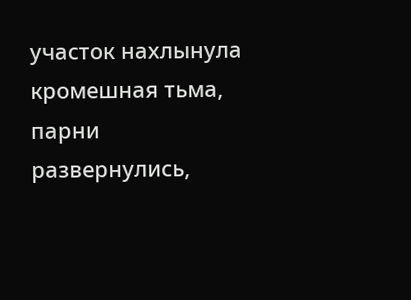участок нахлынула кромешная тьма, парни развернулись,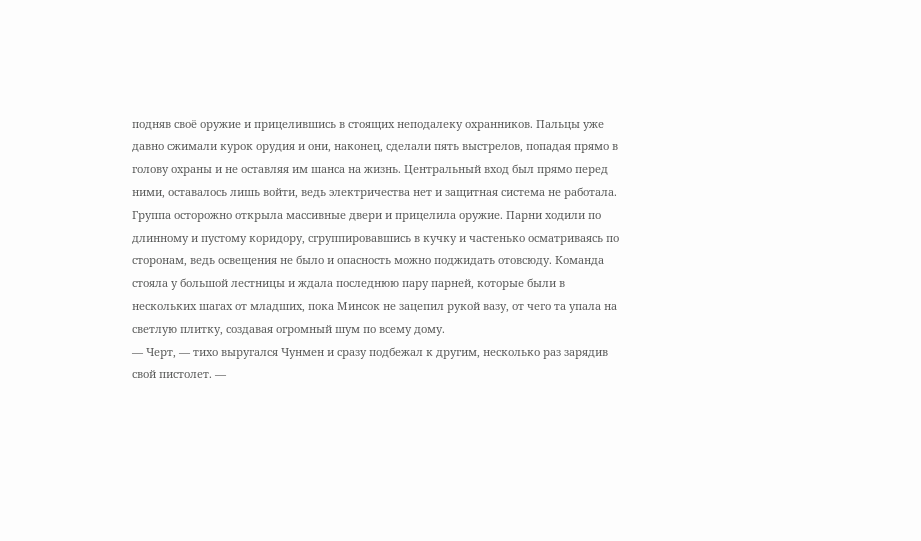подняв своё оружие и прицелившись в стоящих неподалеку охранников. Пальцы уже давно сжимали курок орудия и они, наконец, сделали пять выстрелов, попадая прямо в голову охраны и не оставляя им шанса на жизнь. Центральный вход был прямо перед ними, оставалось лишь войти, ведь электричества нет и защитная система не работала. Группа осторожно открыла массивные двери и прицелила оружие. Парни ходили по длинному и пустому коридору, сгруппировавшись в кучку и частенько осматриваясь по сторонам, ведь освещения не было и опасность можно поджидать отовсюду. Команда стояла у большой лестницы и ждала последнюю пару парней, которые были в нескольких шагах от младших, пока Минсок не зацепил рукой вазу, от чего та упала на светлую плитку, создавая огромный шум по всему дому.
— Черт, — тихо выругался Чунмен и сразу подбежал к другим, несколько раз зарядив свой пистолет. —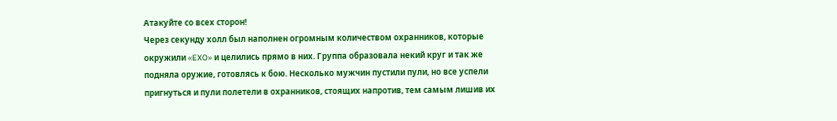Атакуйте со всех сторон!
Через секунду холл был наполнен огромным количеством охранников, которые окружили «EXO» и целились прямо в них. Группа образовала некий круг и так же подняла оружие, готовлясь к бою. Несколько мужчин пустили пули, но все успели пригнуться и пули полетели в охранников, стоящих напротив, тем самым лишив их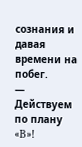сознания и давая времени на побег.
— Действуем по плану «B»!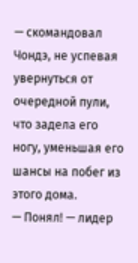— скомандовал Чондэ, не успевая увернуться от очередной пули, что задела его ногу, уменьшая его шансы на побег из этого дома.
— Понял! — лидер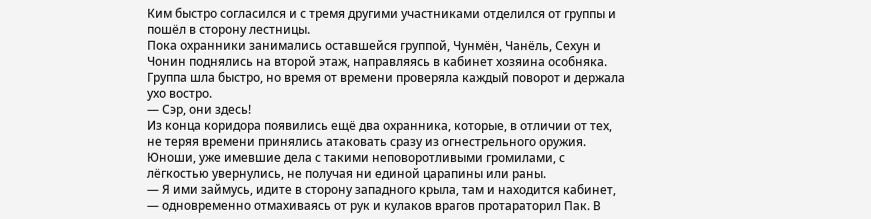Ким быстро согласился и с тремя другими участниками отделился от группы и пошёл в сторону лестницы.
Пока охранники занимались оставшейся группой, Чунмён, Чанёль, Сехун и Чонин поднялись на второй этаж, направляясь в кабинет хозяина особняка. Группа шла быстро, но время от времени проверяла каждый поворот и держала ухо востро.
— Сэр, они здесь!
Из конца коридора появились ещё два охранника, которые, в отличии от тех, не теряя времени принялись атаковать сразу из огнестрельного оружия. Юноши, уже имевшие дела с такими неповоротливыми громилами, с лёгкостью увернулись, не получая ни единой царапины или раны.
— Я ими займусь, идите в сторону западного крыла, там и находится кабинет, — одновременно отмахиваясь от рук и кулаков врагов протараторил Пак. В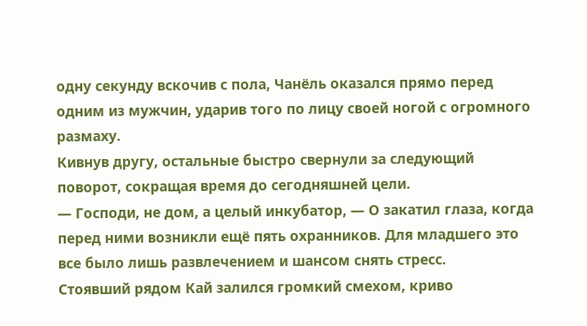одну секунду вскочив с пола, Чанёль оказался прямо перед одним из мужчин, ударив того по лицу своей ногой с огромного размаху.
Кивнув другу, остальные быстро свернули за следующий поворот, сокращая время до сегодняшней цели.
— Господи, не дом, а целый инкубатор, — О закатил глаза, когда перед ними возникли ещё пять охранников. Для младшего это все было лишь развлечением и шансом снять стресс.
Стоявший рядом Кай залился громкий смехом, криво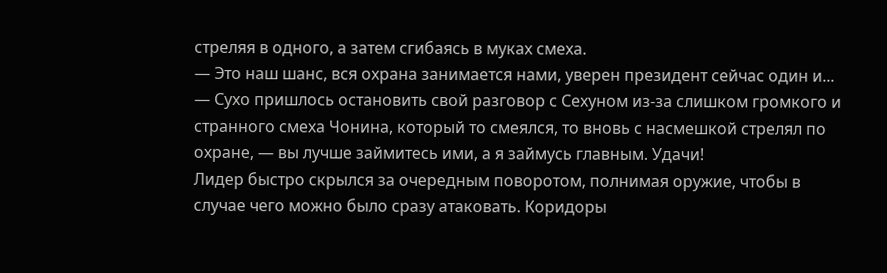стреляя в одного, а затем сгибаясь в муках смеха.
— Это наш шанс, вся охрана занимается нами, уверен президент сейчас один и... — Сухо пришлось остановить свой разговор с Сехуном из-за слишком громкого и странного смеха Чонина, который то смеялся, то вновь с насмешкой стрелял по охране, — вы лучше займитесь ими, а я займусь главным. Удачи!
Лидер быстро скрылся за очередным поворотом, полнимая оружие, чтобы в случае чего можно было сразу атаковать. Коридоры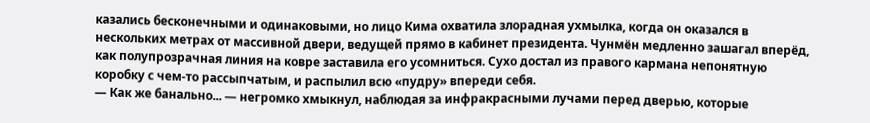казались бесконечными и одинаковыми, но лицо Кима охватила злорадная ухмылка, когда он оказался в нескольких метрах от массивной двери, ведущей прямо в кабинет президента. Чунмён медленно зашагал вперёд, как полупрозрачная линия на ковре заставила его усомниться. Сухо достал из правого кармана непонятную коробку с чем-то рассыпчатым, и распылил всю «пудру» впереди себя.
— Как же банально... — негромко хмыкнул, наблюдая за инфракрасными лучами перед дверью, которые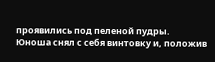проявились под пеленой пудры.
Юноша снял с себя винтовку и, положив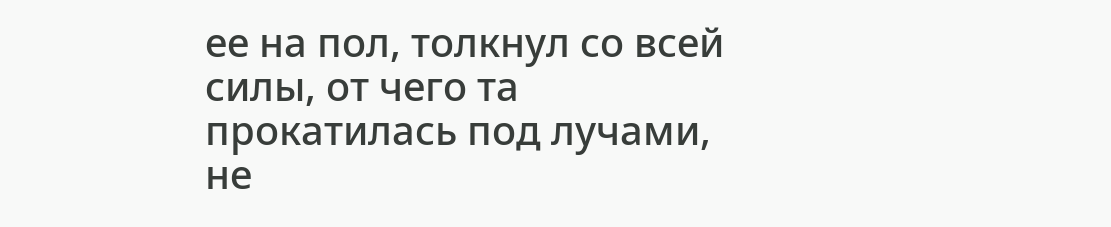ее на пол, толкнул со всей силы, от чего та прокатилась под лучами, не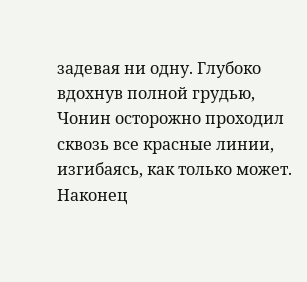задевая ни одну. Глубоко вдохнув полной грудью, Чонин осторожно проходил сквозь все красные линии, изгибаясь, как только может. Наконец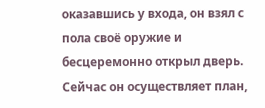оказавшись у входа, он взял с пола своё оружие и бесцеремонно открыл дверь.
Сейчас он осуществляет план,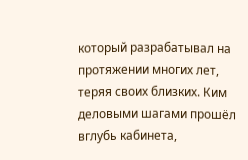который разрабатывал на протяжении многих лет, теряя своих близких. Ким деловыми шагами прошёл вглубь кабинета,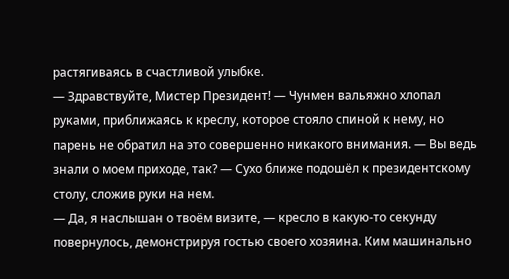растягиваясь в счастливой улыбке.
— Здравствуйте, Мистер Президент! — Чунмен вальяжно хлопал руками, приближаясь к креслу, которое стояло спиной к нему, но парень не обратил на это совершенно никакого внимания. — Вы ведь знали о моем приходе, так? — Сухо ближе подошёл к президентскому столу, сложив руки на нем.
— Да, я наслышан о твоём визите, — кресло в какую-то секунду повернулось, демонстрируя гостью своего хозяина. Ким машинально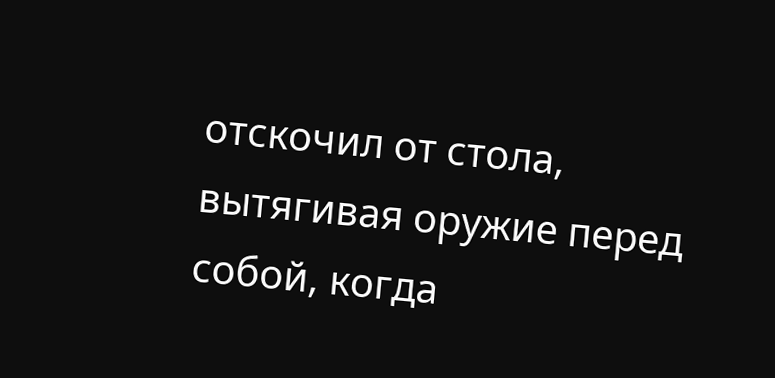отскочил от стола, вытягивая оружие перед собой, когда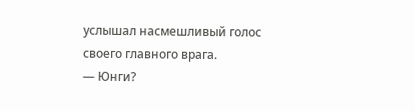услышал насмешливый голос своего главного врага.
— Юнги?